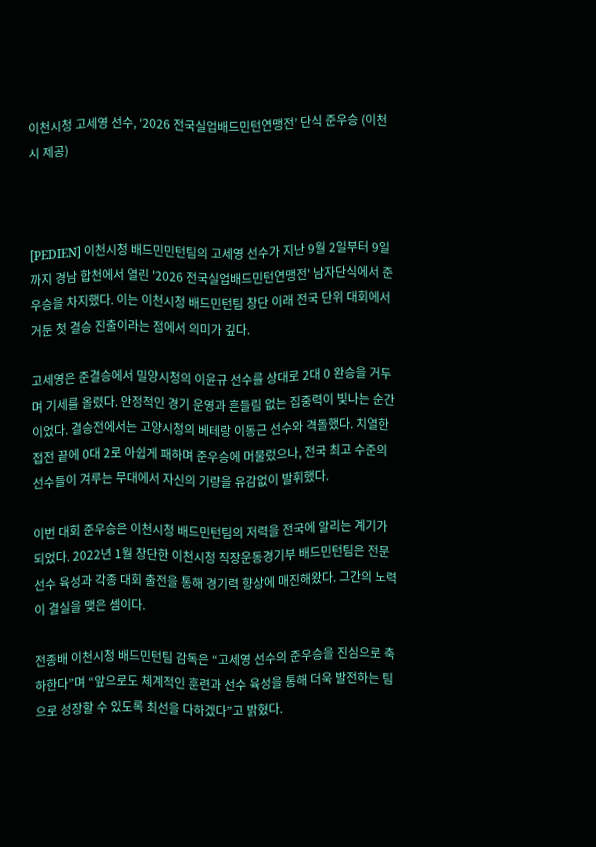이천시청 고세영 선수, ‘2026 전국실업배드민턴연맹전’ 단식 준우승 (이천시 제공)



[PEDIEN] 이천시청 배드민민턴팀의 고세영 선수가 지난 9월 2일부터 9일까지 경남 합천에서 열린 '2026 전국실업배드민턴연맹전' 남자단식에서 준우승을 차지했다. 이는 이천시청 배드민턴팀 창단 이래 전국 단위 대회에서 거둔 첫 결승 진출이라는 점에서 의미가 깊다.

고세영은 준결승에서 밀양시청의 이윤규 선수를 상대로 2대 0 완승을 거두며 기세를 올렸다. 안정적인 경기 운영과 흔들림 없는 집중력이 빛나는 순간이었다. 결승전에서는 고양시청의 베테랑 이동근 선수와 격돌했다. 치열한 접전 끝에 0대 2로 아쉽게 패하며 준우승에 머물렀으나, 전국 최고 수준의 선수들이 겨루는 무대에서 자신의 기량을 유감없이 발휘했다.

이번 대회 준우승은 이천시청 배드민턴팀의 저력을 전국에 알리는 계기가 되었다. 2022년 1월 창단한 이천시청 직장운동경기부 배드민턴팀은 전문 선수 육성과 각종 대회 출전을 통해 경기력 향상에 매진해왔다. 그간의 노력이 결실을 맺은 셈이다.

전종배 이천시청 배드민턴팀 감독은 “고세영 선수의 준우승을 진심으로 축하한다”며 “앞으로도 체계적인 훈련과 선수 육성을 통해 더욱 발전하는 팀으로 성장할 수 있도록 최선을 다하겠다”고 밝혔다.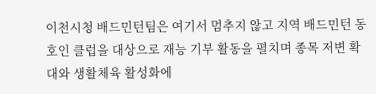이천시청 배드민턴팀은 여기서 멈추지 않고 지역 배드민턴 동호인 클럽을 대상으로 재능 기부 활동을 펼치며 종목 저변 확대와 생활체육 활성화에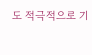도 적극적으로 기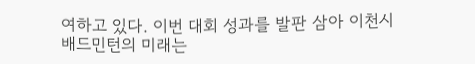여하고 있다. 이번 대회 성과를 발판 삼아 이천시 배드민턴의 미래는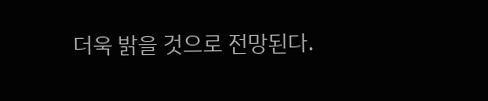더욱 밝을 것으로 전망된다.